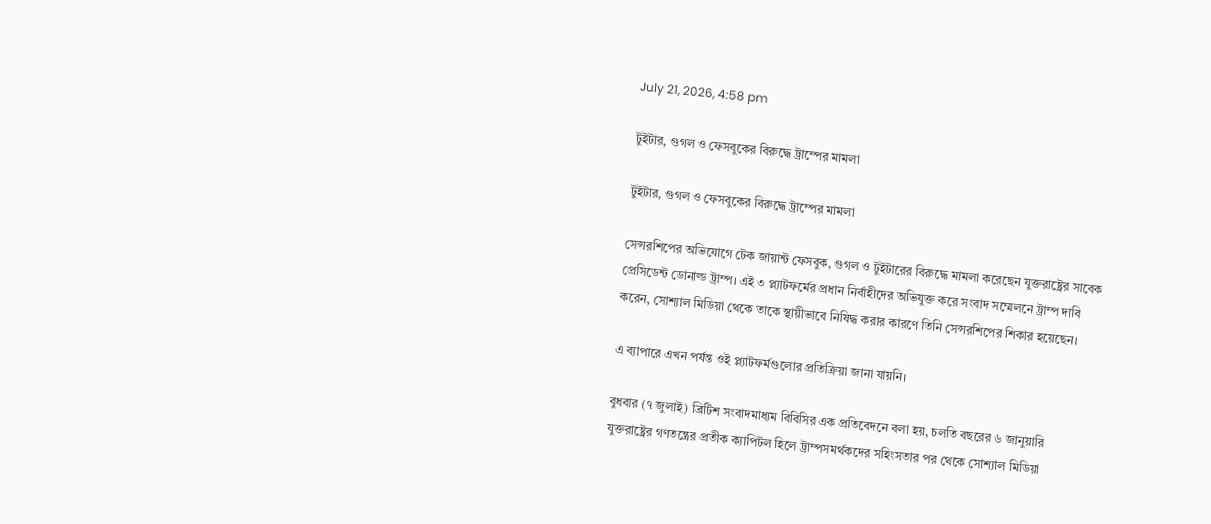July 21, 2026, 4:58 pm

টুইটার, গুগল ও ফেসবুকের বিরুদ্ধে ট্রাম্পের মামলা

টুইটার, গুগল ও ফেসবুকের বিরুদ্ধে ট্রাম্পের মামলা

সেন্সরশিপের অভিযোগে টেক জায়ান্ট ফেসবুক, গুগল ও টুইটারের বিরুদ্ধে মামলা করেছেন যুক্তরাষ্ট্রের সাবেক প্রেসিডেন্ট ডোনাল্ড ট্রাম্প। এই ৩ প্ল্যাটফর্মের প্রধান নির্বাহীদের অভিযুক্ত করে সংবাদ সম্মেলনে ট্রাম্প দাবি করেন, সোশ্যাল মিডিয়া থেকে তাকে স্থায়ীভাবে নিষিদ্ধ করার কারণে তিনি সেন্সরশিপের শিকার হয়েছেন।

এ ব্যাপারে এখন পর্যন্ত ওই প্ল্যাটফর্মগুলোর প্রতিক্রিয়া জানা যায়নি।

বুধবার (৭ জুলাই) ব্রিটিশ সংবাদমাধ্যম বিবিসির এক প্রতিবেদনে বলা হয়, চলতি বছরের ৬ জানুয়ারি যুক্তরাষ্ট্রের গণতন্ত্রের প্রতীক ক্যাপিটল হিলে ট্রাম্পসমর্থকদের সহিংসতার পর থেকে সোশ্যাল মিডিয়া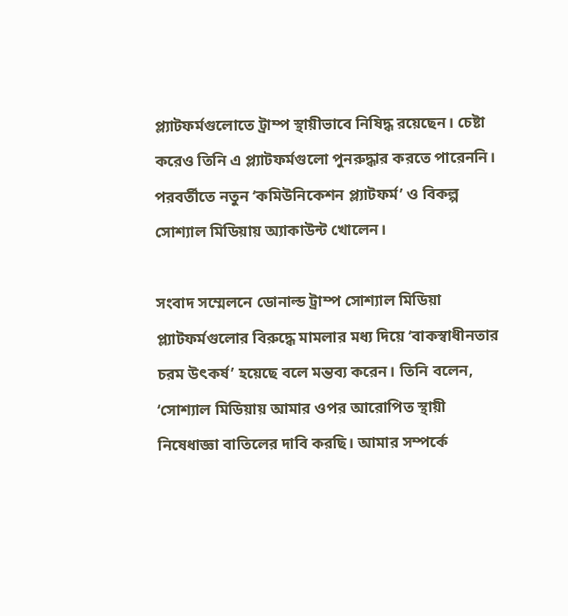প্ল্যাটফর্মগুলোতে ট্রাম্প স্থায়ীভাবে নিষিদ্ধ রয়েছেন। চেষ্টা করেও তিনি এ প্ল্যাটফর্মগুলো পুনরুদ্ধার করতে পারেননি। পরবর্তীতে নতুন ‘কমিউনিকেশন প্ল্যাটফর্ম’ ও বিকল্প সোশ্যাল মিডিয়ায় অ্যাকাউন্ট খোলেন।

সংবাদ সম্মেলনে ডোনাল্ড ট্রাম্প সোশ্যাল মিডিয়া প্ল্যাটফর্মগুলোর বিরুদ্ধে মামলার মধ্য দিয়ে ‘বাকস্বাধীনতার চরম উৎকর্ষ’ হয়েছে বলে মন্তব্য করেন। তিনি বলেন, ‘সোশ্যাল মিডিয়ায় আমার ওপর আরোপিত স্থায়ী নিষেধাজ্ঞা বাতিলের দাবি করছি। আমার সম্পর্কে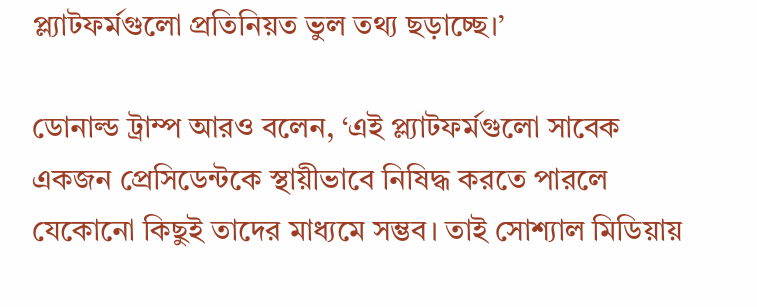প্ল্যাটফর্মগুলো প্রতিনিয়ত ভুল তথ্য ছড়াচ্ছে।’

ডোনাল্ড ট্রাম্প আরও বলেন, ‘এই প্ল্যাটফর্মগুলো সাবেক একজন প্রেসিডেন্টকে স্থায়ীভাবে নিষিদ্ধ করতে পারলে যেকোনো কিছুই তাদের মাধ্যমে সম্ভব। তাই সোশ্যাল মিডিয়ায়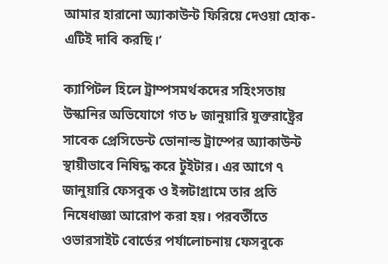আমার হারানো অ্যাকাউন্ট ফিরিয়ে দেওয়া হোক- এটিই দাবি করছি।’

ক্যাপিটল হিলে ট্রাম্পসমর্থকদের সহিংসতায় উস্কানির অভিযোগে গত ৮ জানুয়ারি যুক্তরাষ্ট্রের সাবেক প্রেসিডেন্ট ডোনাল্ড ট্রাম্পের অ্যাকাউন্ট স্থায়ীভাবে নিষিদ্ধ করে টুইটার। এর আগে ৭ জানুয়ারি ফেসবুক ও ইন্সটাগ্রামে তার প্রতি নিষেধাজ্ঞা আরোপ করা হয়। পরবর্তীতে ওভারসাইট বোর্ডের পর্যালোচনায় ফেসবুকে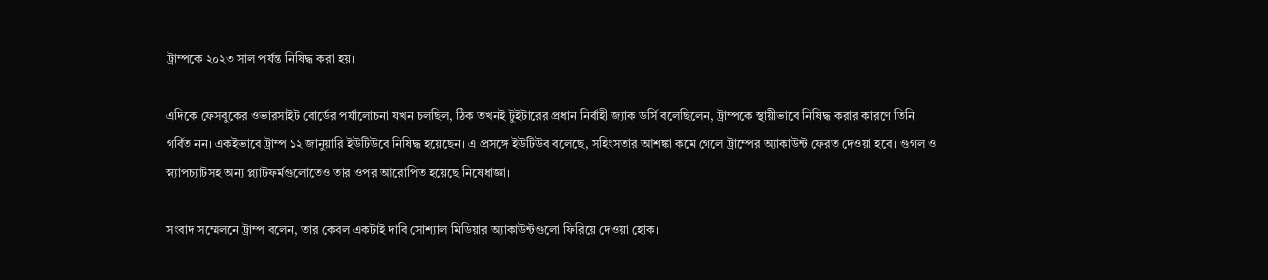ট্রাম্পকে ২০২৩ সাল পর্যন্ত নিষিদ্ধ করা হয়।

এদিকে ফেসবুকের ওভারসাইট বোর্ডের পর্যালোচনা যখন চলছিল, ঠিক তখনই টুইটারের প্রধান নির্বাহী জ্যাক ডর্সি বলেছিলেন, ট্রাম্পকে স্থায়ীভাবে নিষিদ্ধ করার কারণে তিনি গর্বিত নন। একইভাবে ট্রাম্প ১২ জানুয়ারি ইউটিউবে নিষিদ্ধ হয়েছেন। এ প্রসঙ্গে ইউটিউব বলেছে, সহিংসতার আশঙ্কা কমে গেলে ট্রাম্পের অ্যাকাউন্ট ফেরত দেওয়া হবে। গুগল ও স্ন্যাপচ্যাটসহ অন্য প্ল্যাটফর্মগুলোতেও তার ওপর আরোপিত হয়েছে নিষেধাজ্ঞা।

সংবাদ সম্মেলনে ট্রাম্প বলেন, তার কেবল একটাই দাবি সোশ্যাল মিডিয়ার অ্যাকাউন্টগুলো ফিরিয়ে দেওয়া হোক।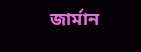জার্মান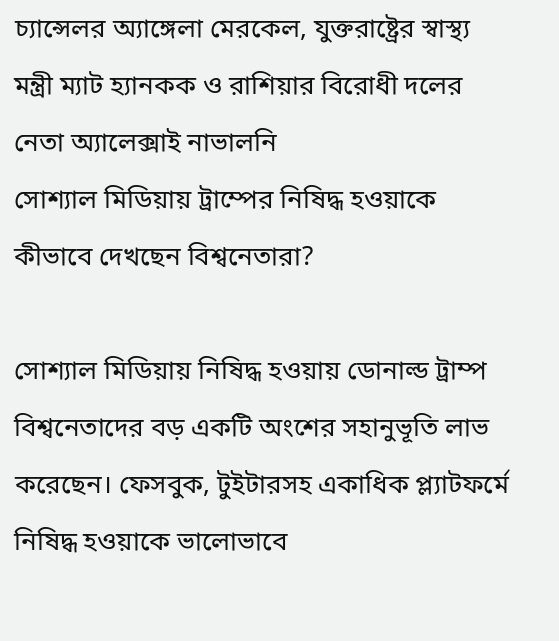চ্যান্সেলর অ্যাঙ্গেলা মেরকেল, যুক্তরাষ্ট্রের স্বাস্থ্য মন্ত্রী ম্যাট হ্যানকক ও রাশিয়ার বিরোধী দলের নেতা অ্যালেক্সাই নাভালনি
সোশ্যাল মিডিয়ায় ট্রাম্পের নিষিদ্ধ হওয়াকে কীভাবে দেখছেন বিশ্বনেতারা?

সোশ্যাল মিডিয়ায় নিষিদ্ধ হওয়ায় ডোনাল্ড ট্রাম্প বিশ্বনেতাদের বড় একটি অংশের সহানুভূতি লাভ করেছেন। ফেসবুক, টুইটারসহ একাধিক প্ল্যাটফর্মে নিষিদ্ধ হওয়াকে ভালোভাবে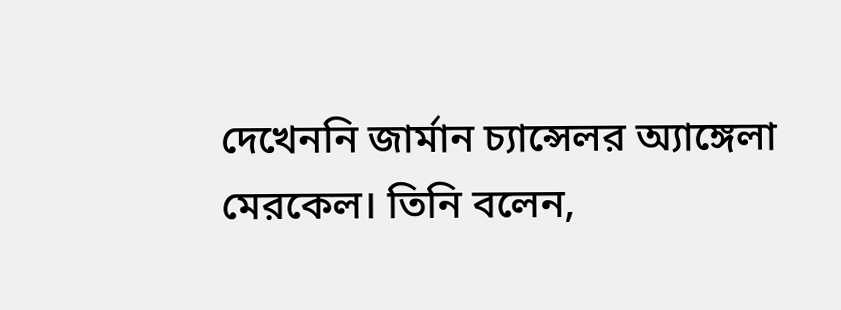দেখেননি জার্মান চ্যান্সেলর অ্যাঙ্গেলা মেরকেল। তিনি বলেন,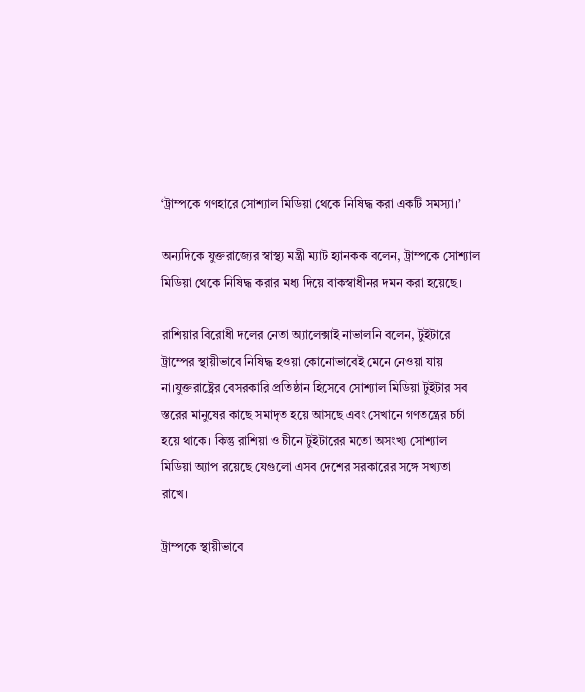‘ট্রাম্পকে গণহারে সোশ্যাল মিডিয়া থেকে নিষিদ্ধ করা একটি সমস্যা।’

অন্যদিকে যুক্তরাজ্যের স্বাস্থ্য মন্ত্রী ম্যাট হ্যানকক বলেন, ট্রাম্পকে সোশ্যাল মিডিয়া থেকে নিষিদ্ধ করার মধ্য দিয়ে বাকস্বাধীনর দমন করা হয়েছে।

রাশিয়ার বিরোধী দলের নেতা অ্যালেক্সাই নাভালনি বলেন, টুইটারে ট্রাম্পের স্থায়ীভাবে নিষিদ্ধ হওয়া কোনোভাবেই মেনে নেওয়া যায় না।যুক্তরাষ্ট্রের বেসরকারি প্রতিষ্ঠান হিসেবে সোশ্যাল মিডিয়া টুইটার সব স্তরের মানুষের কাছে সমাদৃত হয়ে আসছে এবং সেখানে গণতন্ত্রের চর্চা হয়ে থাকে। কিন্তু রাশিয়া ও চীনে টুইটারের মতো অসংখ্য সোশ্যাল মিডিয়া অ্যাপ রয়েছে যেগুলো এসব দেশের সরকারের সঙ্গে সখ্যতা রাখে।

ট্রাম্পকে স্থায়ীভাবে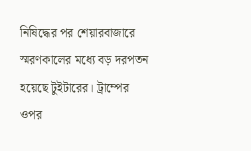নিষিদ্ধের পর শেয়ারবাজারে স্মরণকালের মধ্যে বড় দরপতন হয়েছে টুইটারের। ট্রাম্পের ওপর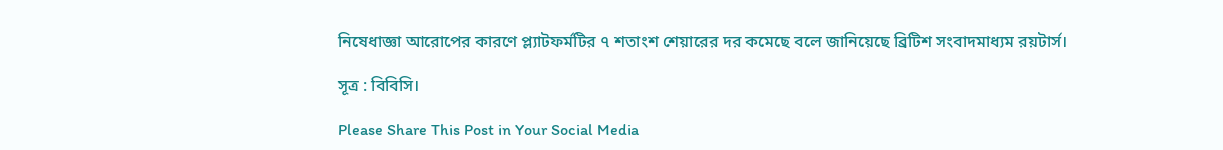নিষেধাজ্ঞা আরোপের কারণে প্ল্যাটফর্মটির ৭ শতাংশ শেয়ারের দর কমেছে বলে জানিয়েছে ব্রিটিশ সংবাদমাধ্যম রয়টার্স।

সূত্র : বিবিসি।

Please Share This Post in Your Social Media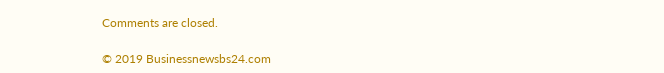Comments are closed.

© 2019 Businessnewsbs24.com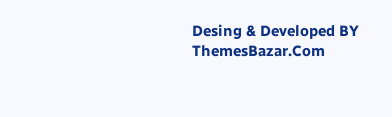Desing & Developed BY ThemesBazar.Com